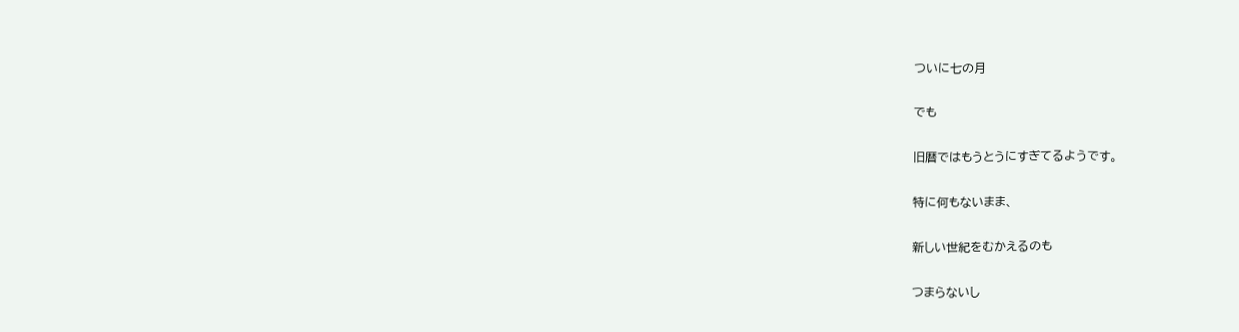ついに七の月

でも

旧暦ではもうとうにすぎてるようです。

特に何もないまま、

新しい世紀をむかえるのも

つまらないし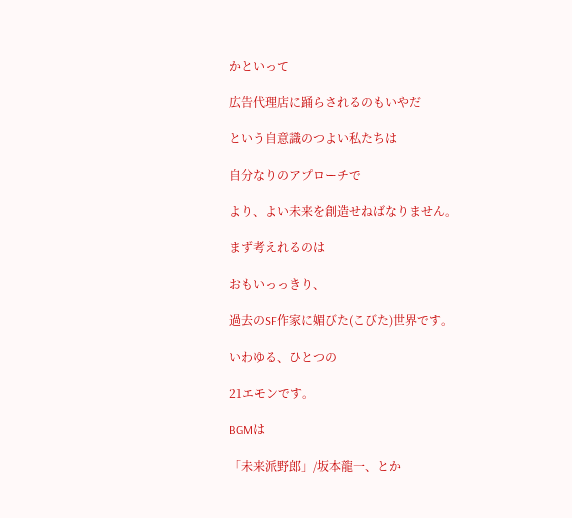かといって

広告代理店に踊らされるのもいやだ

という自意識のつよい私たちは

自分なりのアプローチで

より、よい未来を創造せねばなりません。

まず考えれるのは

おもいっっきり、

過去のSF作家に媚びた(こびた)世界です。

いわゆる、ひとつの

21エモンです。

BGMは

「未来派野郎」/坂本龍一、とか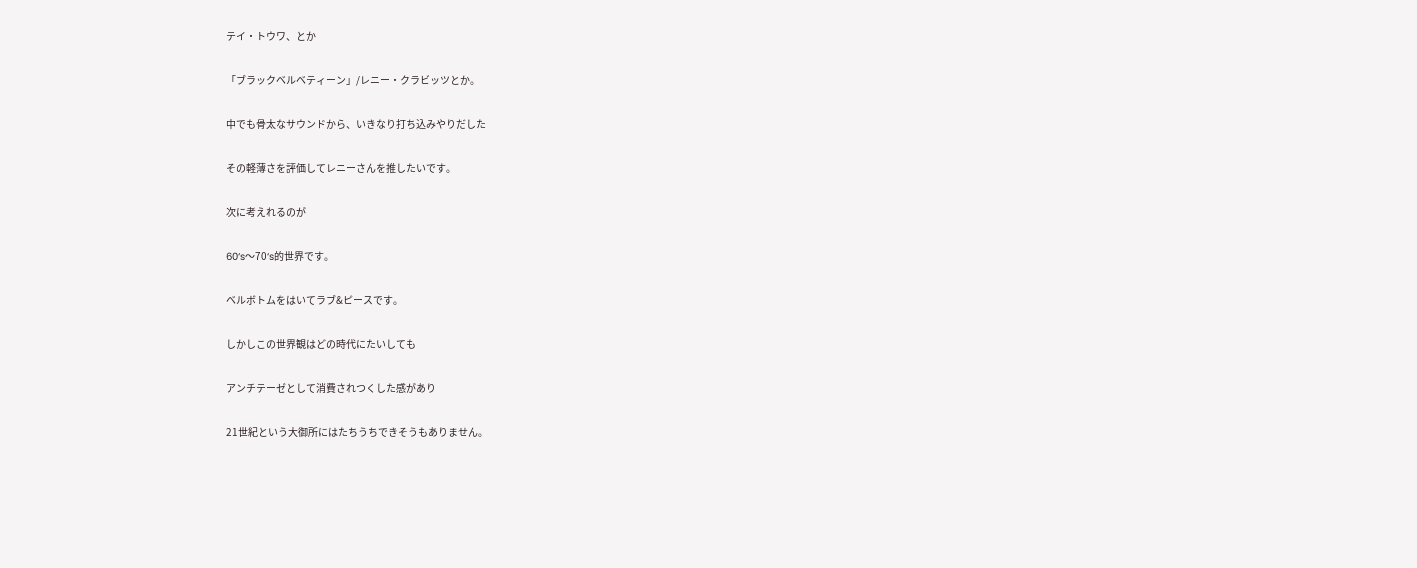テイ・トウワ、とか

「ブラックベルベティーン」/レニー・クラビッツとか。

中でも骨太なサウンドから、いきなり打ち込みやりだした

その軽薄さを評価してレニーさんを推したいです。

次に考えれるのが

60‘s〜70‘s的世界です。

ベルボトムをはいてラブ&ピースです。

しかしこの世界観はどの時代にたいしても

アンチテーゼとして消費されつくした感があり

21世紀という大御所にはたちうちできそうもありません。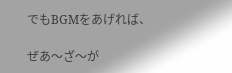でもBGMをあげれば、

ぜあ〜ざ〜が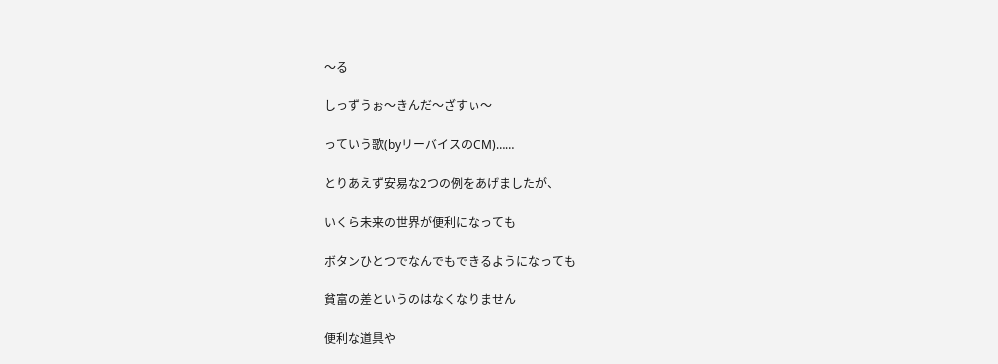〜る

しっずうぉ〜きんだ〜ざすぃ〜

っていう歌(byリーバイスのCM)……

とりあえず安易な2つの例をあげましたが、

いくら未来の世界が便利になっても

ボタンひとつでなんでもできるようになっても

貧富の差というのはなくなりません

便利な道具や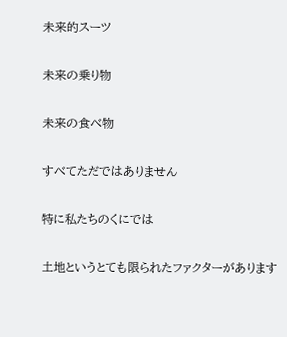未来的スーツ

未来の乗り物

未来の食べ物

すべてただではありません

特に私たちのくにでは

土地というとても限られたファクターがあります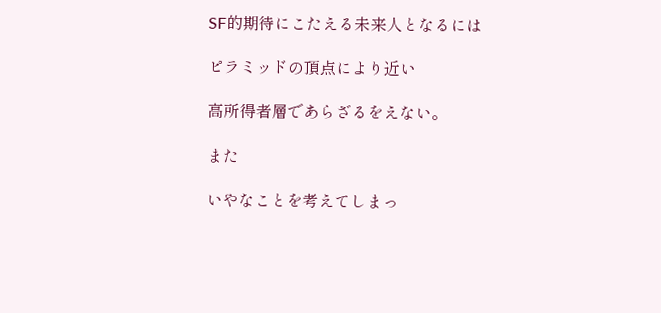SF的期待にこたえる未来人となるには

ピラミッドの頂点により近い

高所得者層であらざるをえない。

また

いやなことを考えてしまっ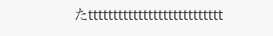たttttttttttttttttttttttttttt